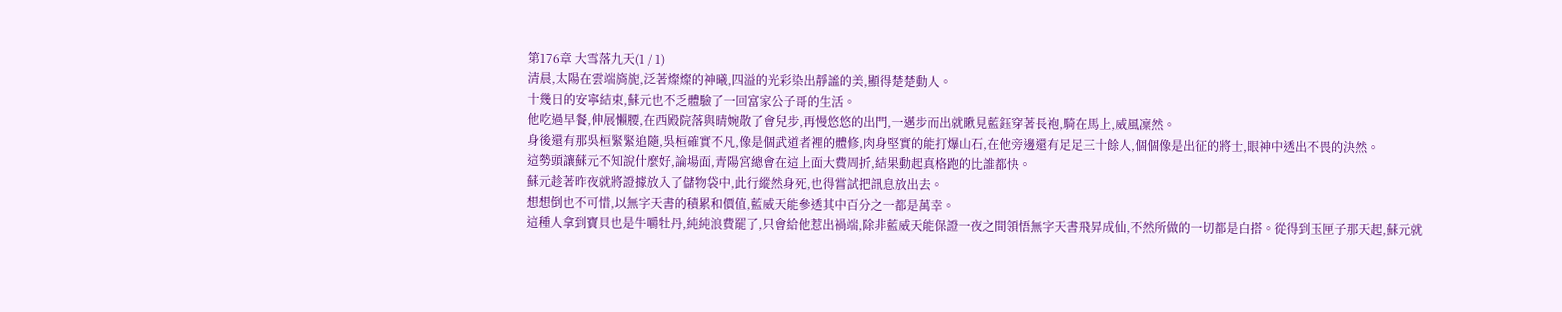第176章 大雪落九天(1 / 1)
清晨,太陽在雲端旖旎,泛著燦燦的神曦,四溢的光彩染出靜謐的美,顯得楚楚動人。
十幾日的安寧結束,蘇元也不乏體驗了一回富家公子哥的生活。
他吃過早餐,伸展懶腰,在西殿院落與晴婉散了會兒步,再慢悠悠的出門,一邁步而出就瞅見藍鈺穿著長袍,騎在馬上,威風凜然。
身後還有那吳桓緊緊追隨,吳桓確實不凡,像是個武道者裡的體修,肉身堅實的能打爆山石,在他旁邊還有足足三十餘人,個個像是出征的將士,眼神中透出不畏的決然。
這勢頭讓蘇元不知說什麼好,論場面,青陽宮總會在這上面大費周折,結果動起真格跑的比誰都快。
蘇元趁著昨夜就將證據放入了儲物袋中,此行縱然身死,也得嘗試把訊息放出去。
想想倒也不可惜,以無字天書的積累和價值,藍威天能參透其中百分之一都是萬幸。
這種人拿到寶貝也是牛嚼牡丹,純純浪費罷了,只會給他惹出禍端,除非藍威天能保證一夜之間領悟無字天書飛昇成仙,不然所做的一切都是白搭。從得到玉匣子那天起,蘇元就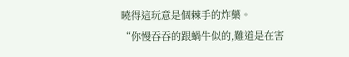曉得這玩意是個棘手的炸藥。
“你慢吞吞的跟蝸牛似的,難道是在害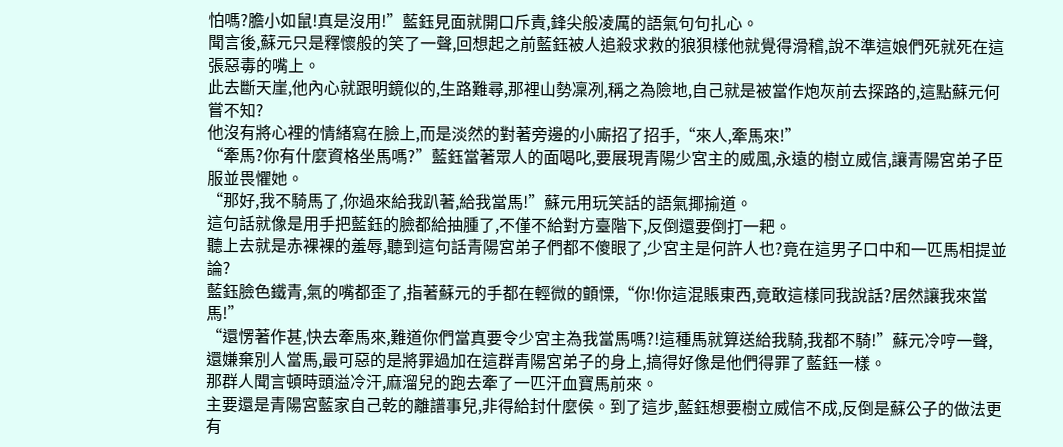怕嗎?膽小如鼠!真是沒用!”藍鈺見面就開口斥責,鋒尖般凌厲的語氣句句扎心。
聞言後,蘇元只是釋懷般的笑了一聲,回想起之前藍鈺被人追殺求救的狼狽樣他就覺得滑稽,說不準這娘們死就死在這張惡毒的嘴上。
此去斷天崖,他內心就跟明鏡似的,生路難尋,那裡山勢凜冽,稱之為險地,自己就是被當作炮灰前去探路的,這點蘇元何嘗不知?
他沒有將心裡的情緒寫在臉上,而是淡然的對著旁邊的小廝招了招手,“來人,牽馬來!”
“牽馬?你有什麼資格坐馬嗎?”藍鈺當著眾人的面喝叱,要展現青陽少宮主的威風,永遠的樹立威信,讓青陽宮弟子臣服並畏懼她。
“那好,我不騎馬了,你過來給我趴著,給我當馬!”蘇元用玩笑話的語氣揶揄道。
這句話就像是用手把藍鈺的臉都給抽腫了,不僅不給對方臺階下,反倒還要倒打一耙。
聽上去就是赤裸裸的羞辱,聽到這句話青陽宮弟子們都不傻眼了,少宮主是何許人也?竟在這男子口中和一匹馬相提並論?
藍鈺臉色鐵青,氣的嘴都歪了,指著蘇元的手都在輕微的顫慄,“你!你這混賬東西,竟敢這樣同我說話?居然讓我來當馬!”
“還愣著作甚,快去牽馬來,難道你們當真要令少宮主為我當馬嗎?!這種馬就算送給我騎,我都不騎!”蘇元冷哼一聲,還嫌棄別人當馬,最可惡的是將罪過加在這群青陽宮弟子的身上,搞得好像是他們得罪了藍鈺一樣。
那群人聞言頓時頭溢冷汗,麻溜兒的跑去牽了一匹汗血寶馬前來。
主要還是青陽宮藍家自己乾的離譜事兒,非得給封什麼侯。到了這步,藍鈺想要樹立威信不成,反倒是蘇公子的做法更有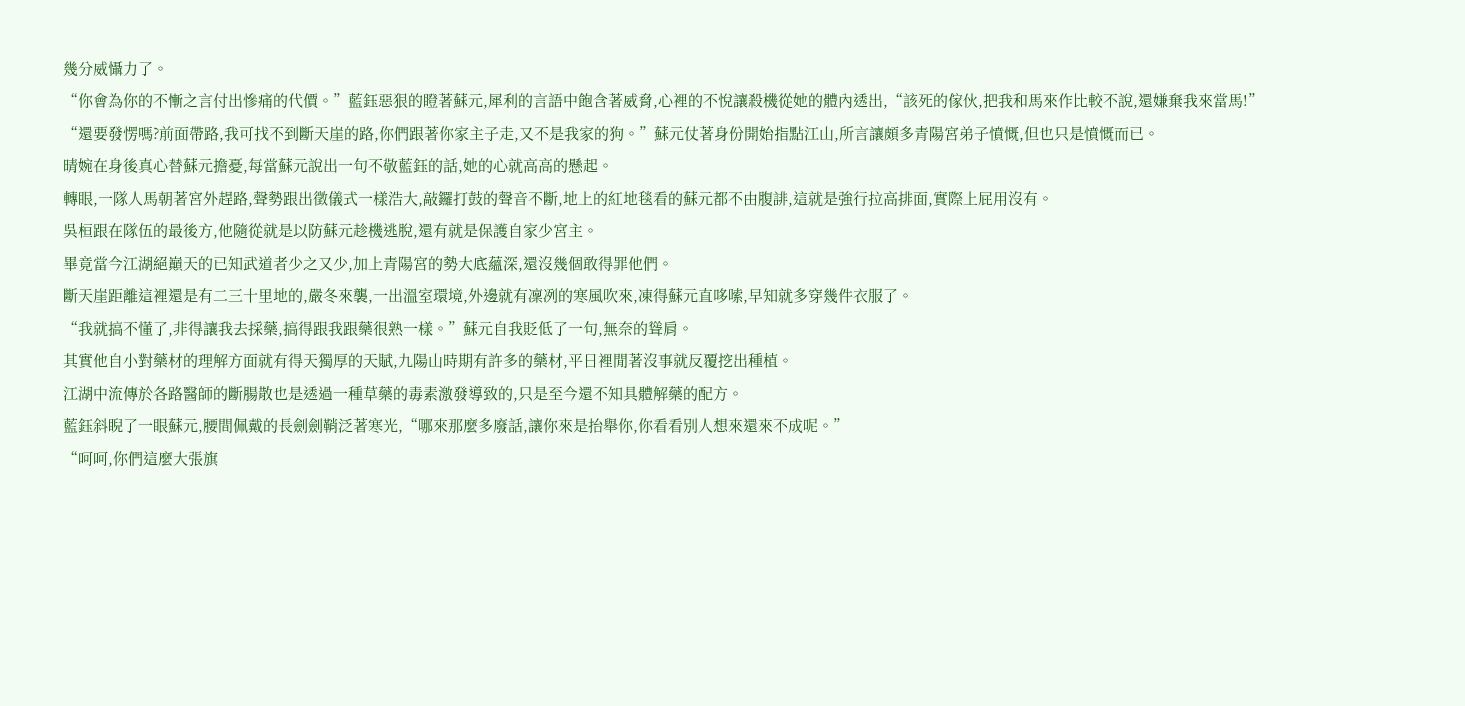幾分威懾力了。
“你會為你的不慚之言付出慘痛的代價。”藍鈺惡狠的瞪著蘇元,犀利的言語中飽含著威脅,心裡的不悅讓殺機從她的體內透出,“該死的傢伙,把我和馬來作比較不說,還嫌棄我來當馬!”
“還要發愣嗎?前面帶路,我可找不到斷天崖的路,你們跟著你家主子走,又不是我家的狗。”蘇元仗著身份開始指點江山,所言讓頗多青陽宮弟子憤慨,但也只是憤慨而已。
晴婉在身後真心替蘇元擔憂,每當蘇元說出一句不敬藍鈺的話,她的心就高高的懸起。
轉眼,一隊人馬朝著宮外趕路,聲勢跟出徵儀式一樣浩大,敲鑼打鼓的聲音不斷,地上的紅地毯看的蘇元都不由腹誹,這就是強行拉高排面,實際上屁用沒有。
吳桓跟在隊伍的最後方,他隨從就是以防蘇元趁機逃脫,還有就是保護自家少宮主。
畢竟當今江湖絕巔天的已知武道者少之又少,加上青陽宮的勢大底蘊深,還沒幾個敢得罪他們。
斷天崖距離這裡還是有二三十里地的,嚴冬來襲,一出溫室環境,外邊就有凜冽的寒風吹來,凍得蘇元直哆嗦,早知就多穿幾件衣服了。
“我就搞不懂了,非得讓我去採藥,搞得跟我跟藥很熟一樣。”蘇元自我貶低了一句,無奈的聳肩。
其實他自小對藥材的理解方面就有得天獨厚的天賦,九陽山時期有許多的藥材,平日裡閒著沒事就反覆挖出種植。
江湖中流傳於各路醫師的斷腸散也是透過一種草藥的毒素激發導致的,只是至今還不知具體解藥的配方。
藍鈺斜睨了一眼蘇元,腰間佩戴的長劍劍鞘泛著寒光,“哪來那麼多廢話,讓你來是抬舉你,你看看別人想來還來不成呢。”
“呵呵,你們這麼大張旗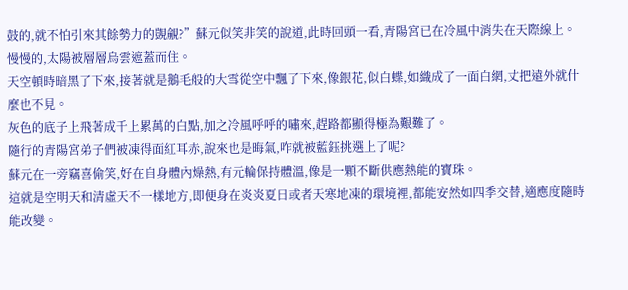鼓的,就不怕引來其餘勢力的覬覦?”蘇元似笑非笑的說道,此時回頭一看,青陽宮已在冷風中消失在天際線上。
慢慢的,太陽被層層烏雲遮蓋而住。
天空頓時暗黑了下來,接著就是鵝毛般的大雪從空中飄了下來,像銀花,似白蝶,如織成了一面白網,丈把遠外就什麼也不見。
灰色的底子上飛著成千上累萬的白點,加之冷風呼呼的嘯來,趕路都顯得極為艱難了。
隨行的青陽宮弟子們被凍得面紅耳赤,說來也是晦氣,咋就被藍鈺挑選上了呢?
蘇元在一旁竊喜偷笑,好在自身體內燥熱,有元輪保持體溫,像是一顆不斷供應熱能的寶珠。
這就是空明天和清虛天不一樣地方,即便身在炎炎夏日或者天寒地凍的環境裡,都能安然如四季交替,適應度隨時能改變。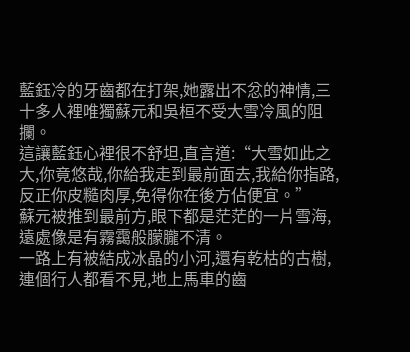藍鈺冷的牙齒都在打架,她露出不忿的神情,三十多人裡唯獨蘇元和吳桓不受大雪冷風的阻攔。
這讓藍鈺心裡很不舒坦,直言道:“大雪如此之大,你竟悠哉,你給我走到最前面去,我給你指路,反正你皮糙肉厚,免得你在後方佔便宜。”
蘇元被推到最前方,眼下都是茫茫的一片雪海,遠處像是有霧靄般朦朧不清。
一路上有被結成冰晶的小河,還有乾枯的古樹,連個行人都看不見,地上馬車的齒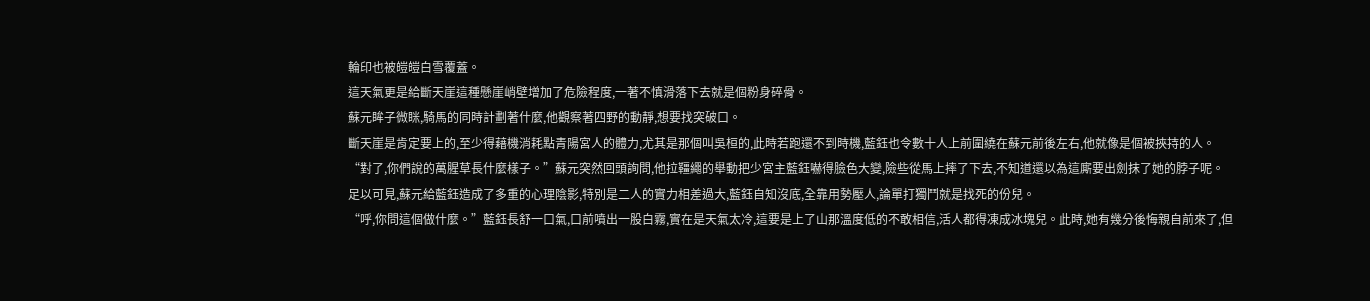輪印也被皚皚白雪覆蓋。
這天氣更是給斷天崖這種懸崖峭壁增加了危險程度,一著不慎滑落下去就是個粉身碎骨。
蘇元眸子微眯,騎馬的同時計劃著什麼,他觀察著四野的動靜,想要找突破口。
斷天崖是肯定要上的,至少得藉機消耗點青陽宮人的體力,尤其是那個叫吳桓的,此時若跑還不到時機,藍鈺也令數十人上前圍繞在蘇元前後左右,他就像是個被挾持的人。
“對了,你們說的萬腥草長什麼樣子。”蘇元突然回頭詢問,他拉韁繩的舉動把少宮主藍鈺嚇得臉色大變,險些從馬上摔了下去,不知道還以為這廝要出劍抹了她的脖子呢。
足以可見,蘇元給藍鈺造成了多重的心理陰影,特別是二人的實力相差過大,藍鈺自知沒底,全靠用勢壓人,論單打獨鬥就是找死的份兒。
“呼,你問這個做什麼。”藍鈺長舒一口氣,口前噴出一股白霧,實在是天氣太冷,這要是上了山那溫度低的不敢相信,活人都得凍成冰塊兒。此時,她有幾分後悔親自前來了,但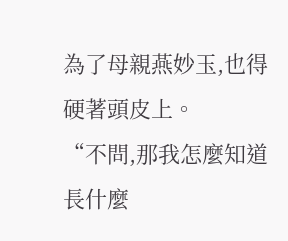為了母親燕妙玉,也得硬著頭皮上。
“不問,那我怎麼知道長什麼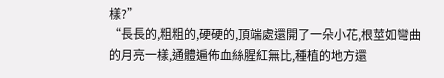樣?”
“長長的,粗粗的,硬硬的,頂端處還開了一朵小花,根莖如彎曲的月亮一樣,通體遍佈血絲腥紅無比,種植的地方還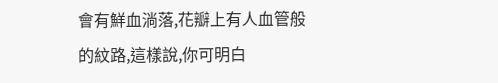會有鮮血淌落,花瓣上有人血管般的紋路,這樣說,你可明白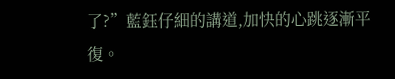了?”藍鈺仔細的講道,加快的心跳逐漸平復。